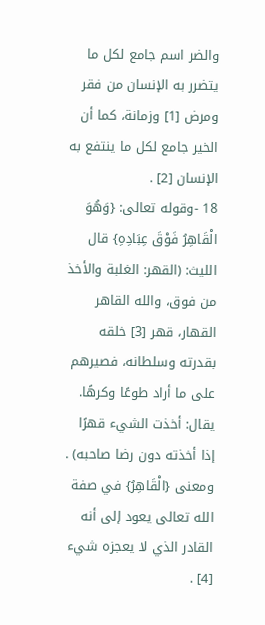والضر اسم جامع لكل ما يتضرر به الإنسان من فقر ومرض [1] وزمانة، كما أن الخير جامع لكل ما ينتفع به الإنسان [2] .
18 -وقوله تعالى: {وَهُوَ الْقَاهِرُ فَوْقَ عِبَادِهِ} قال الليث: (القهر: الغلبة والأخذ من فوق، والله القاهر القهار، قهر [3] خلقه بقدرته وسلطانه، فصيرهم على ما أراد طوعًا وكرهًا. يقال: أخذت الشيء قهرًا إذا أخذته دون رضا صاحبه) . ومعنى {الْقَاهِرُ} في صفة الله تعالى يعود إلى أنه القادر الذي لا يعجزه شيء [4] .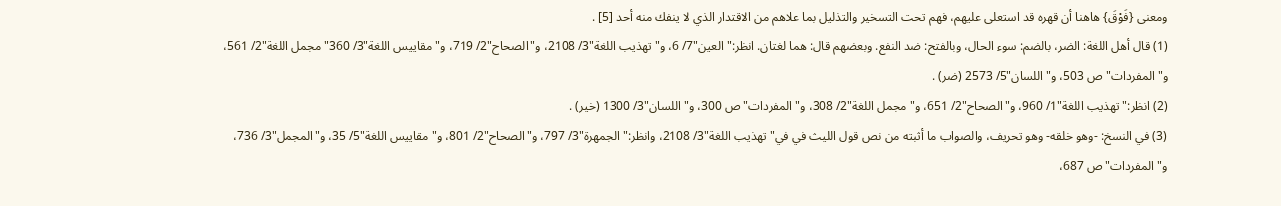ومعنى {فَوْقَ} هاهنا أن قهره قد استعلى عليهم، فهم تحت التسخير والتذليل بما علاهم من الاقتدار الذي لا ينفك منه أحد [5] .
(1) قال أهل اللغة: الضر، بالضم: سوء الحال، وبالفتح: ضد النفع. وبعضهم قال: هما لغتان. انظر:"العين"7/ 6، و"تهذيب اللغة"3/ 2108، و"الصحاح"2/ 719، و"مقاييس اللغة"3/ 360"مجمل اللغة"2/ 561، و"المفردات"ص 503، و"اللسان"5/ 2573 (ضر) .
(2) انظر:"تهذيب اللغة"1/ 960، و"الصحاح"2/ 651، و"مجمل اللغة"2/ 308، و"المفردات"ص 300، و"اللسان"3/ 1300 (خير) .
(3) في النسخ: -وهو خلقه- وهو تحريف، والصواب ما أثبته من نص قول الليث في في"تهذيب اللغة"3/ 2108، وانظر:"الجمهرة"3/ 797، و"الصحاح"2/ 801، و"مقاييس اللغة"5/ 35، و"المجمل"3/ 736، و"المفردات"ص 687،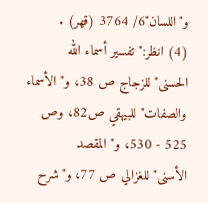و"اللسان"6/ 3764 (قهر) .
(4) انظر:"تفسير أسماء الله الحسنى"للزجاج ص 38، و"الأسماء والصفات"للبيهقي ص82، وص 525 - 530، و"المقصد الأسنى"للغزالي ص 77، و"شرح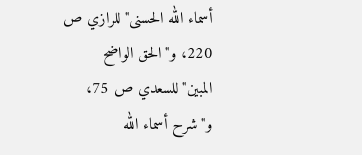أسماء الله الحسنى"للرازي ص 220، و"الحق الواضح المبين"للسعدي ص 75، و"شرح أسماء الله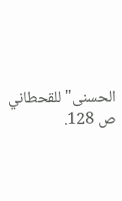الحسنى"للقحطاني ص 128.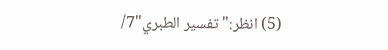(5) انظر:"تفسير الطبري"7/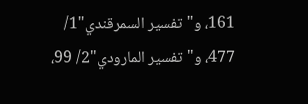161، و"تفسير السمرقندي"1/ 477، و"تفسير المارودي"2/ 99،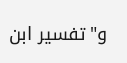و"تفسير ابن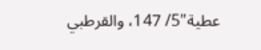عطية"5/ 147، والقرطبي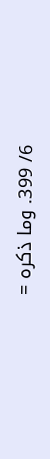6/ 399. وما ذكره =